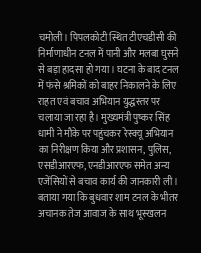चमोली। पिपलकोटी स्थित टीएचडीसी की निर्माणाधीन टनल में पानी और मलबा घुसने से बड़ा हादसा हो गया। घटना के बाद टनल में फंसे श्रमिकों को बाहर निकालने के लिए राहत एवं बचाव अभियान युद्धस्तर पर चलाया जा रहा है। मुख्यमंत्री पुष्कर सिंह धामी ने मौके पर पहुंचकर रेस्क्यू अभियान का निरीक्षण किया और प्रशासन, पुलिस, एसडीआरएफ, एनडीआरएफ समेत अन्य एजेंसियों से बचाव कार्य की जानकारी ली।
बताया गया कि बुधवार शाम टनल के भीतर अचानक तेज आवाज के साथ भूस्खलन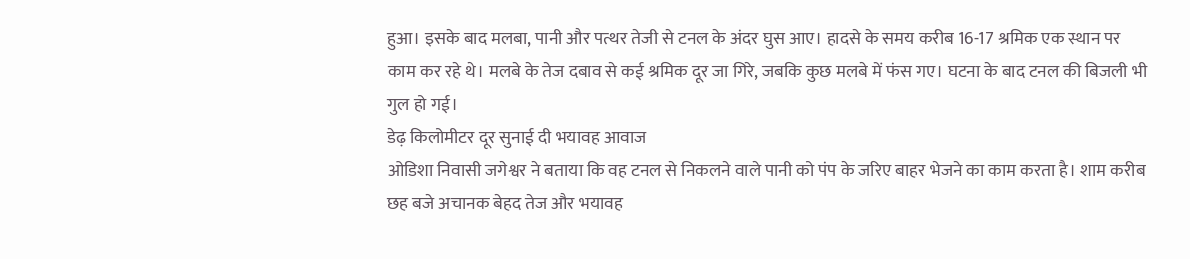हुआ। इसके बाद मलबा, पानी और पत्थर तेजी से टनल के अंदर घुस आए। हादसे के समय करीब 16-17 श्रमिक एक स्थान पर काम कर रहे थे। मलबे के तेज दबाव से कई श्रमिक दूर जा गिरे, जबकि कुछ मलबे में फंस गए। घटना के बाद टनल की बिजली भी गुल हो गई।
डेढ़ किलोमीटर दूर सुनाई दी भयावह आवाज
ओडिशा निवासी जगेश्वर ने बताया कि वह टनल से निकलने वाले पानी को पंप के जरिए बाहर भेजने का काम करता है। शाम करीब छह बजे अचानक बेहद तेज और भयावह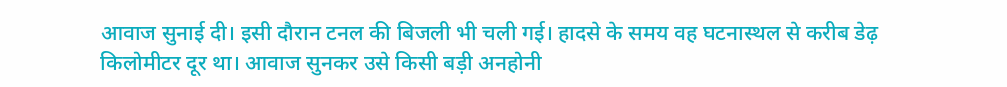आवाज सुनाई दी। इसी दौरान टनल की बिजली भी चली गई। हादसे के समय वह घटनास्थल से करीब डेढ़ किलोमीटर दूर था। आवाज सुनकर उसे किसी बड़ी अनहोनी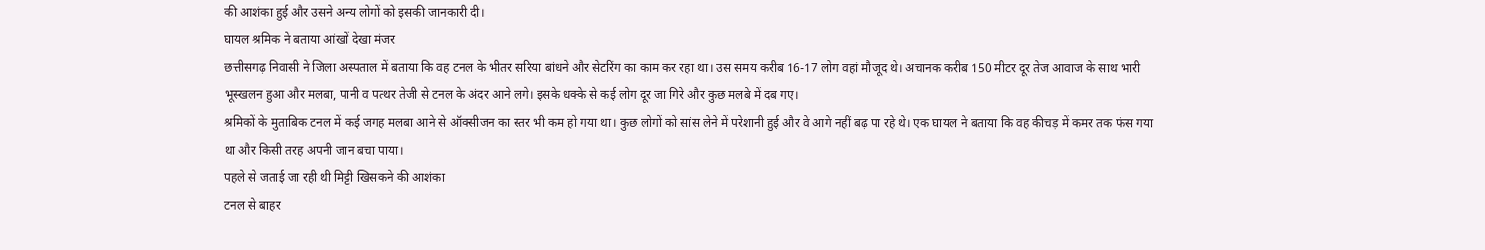की आशंका हुई और उसने अन्य लोगों को इसकी जानकारी दी।
घायल श्रमिक ने बताया आंखों देखा मंजर
छत्तीसगढ़ निवासी ने जिला अस्पताल में बताया कि वह टनल के भीतर सरिया बांधने और सेटरिंग का काम कर रहा था। उस समय करीब 16-17 लोग वहां मौजूद थे। अचानक करीब 150 मीटर दूर तेज आवाज के साथ भारी भूस्खलन हुआ और मलबा, पानी व पत्थर तेजी से टनल के अंदर आने लगे। इसके धक्के से कई लोग दूर जा गिरे और कुछ मलबे में दब गए।
श्रमिकों के मुताबिक टनल में कई जगह मलबा आने से ऑक्सीजन का स्तर भी कम हो गया था। कुछ लोगों को सांस लेने में परेशानी हुई और वे आगे नहीं बढ़ पा रहे थे। एक घायल ने बताया कि वह कीचड़ में कमर तक फंस गया था और किसी तरह अपनी जान बचा पाया।
पहले से जताई जा रही थी मिट्टी खिसकने की आशंका
टनल से बाहर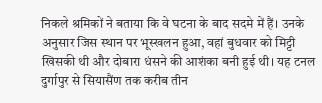निकले श्रमिकों ने बताया कि वे घटना के बाद सदमे में हैं। उनके अनुसार जिस स्थान पर भूस्खलन हुआ, वहां बुधवार को मिट्टी खिसकी थी और दोबारा धंसने की आशंका बनी हुई थी। यह टनल दुर्गापुर से सियासैंण तक करीब तीन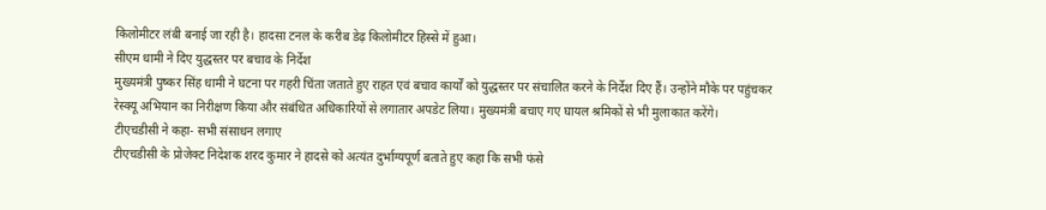किलोमीटर लंबी बनाई जा रही है। हादसा टनल के करीब डेढ़ किलोमीटर हिस्से में हुआ।
सीएम धामी ने दिए युद्धस्तर पर बचाव के निर्देश
मुख्यमंत्री पुष्कर सिंह धामी ने घटना पर गहरी चिंता जताते हुए राहत एवं बचाव कार्यों को युद्धस्तर पर संचालित करने के निर्देश दिए हैं। उन्होंने मौके पर पहुंचकर रेस्क्यू अभियान का निरीक्षण किया और संबंधित अधिकारियों से लगातार अपडेट लिया। मुख्यमंत्री बचाए गए घायल श्रमिकों से भी मुलाकात करेंगे।
टीएचडीसी ने कहा- सभी संसाधन लगाए
टीएचडीसी के प्रोजेक्ट निदेशक शरद कुमार ने हादसे को अत्यंत दुर्भाग्यपूर्ण बताते हुए कहा कि सभी फंसे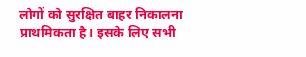लोगों को सुरक्षित बाहर निकालना प्राथमिकता है। इसके लिए सभी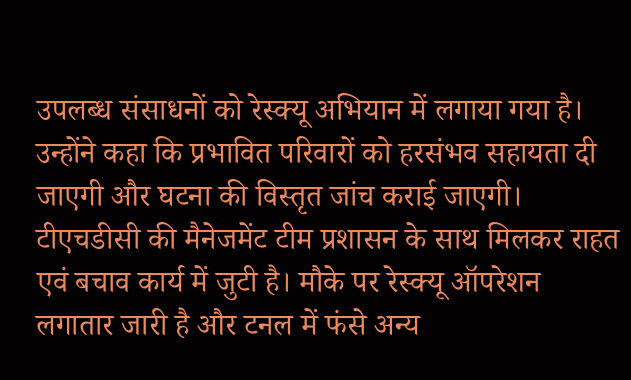उपलब्ध संसाधनों को रेस्क्यू अभियान में लगाया गया है। उन्होंने कहा कि प्रभावित परिवारों को हरसंभव सहायता दी जाएगी और घटना की विस्तृत जांच कराई जाएगी।
टीएचडीसी की मैनेजमेंट टीम प्रशासन के साथ मिलकर राहत एवं बचाव कार्य में जुटी है। मौके पर रेस्क्यू ऑपरेशन लगातार जारी है और टनल में फंसे अन्य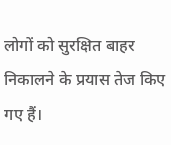लोगों को सुरक्षित बाहर निकालने के प्रयास तेज किए गए हैं।